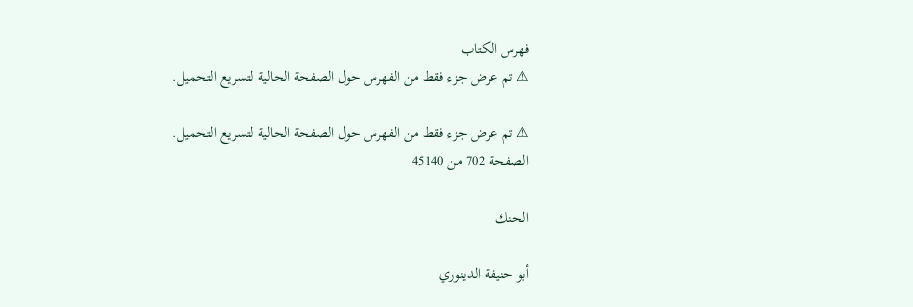فهرس الكتاب
⚠ تم عرض جزء فقط من الفهرس حول الصفحة الحالية لتسريع التحميل.

⚠ تم عرض جزء فقط من الفهرس حول الصفحة الحالية لتسريع التحميل.
الصفحة 702 من 45140

الحنك

أبو حنيفة الدينوري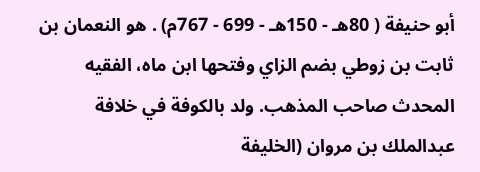أبو حنيفة ( 80هـ - 150هـ - 699 - 767م) . هو النعمان بن ثابت بن زوطي بضم الزاي وفتحها ابن ماه، الفقيه المحدث صاحب المذهب. ولد بالكوفة في خلافة عبدالملك بن مروان (الخليفة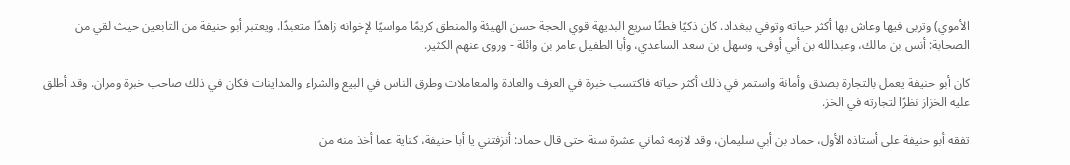الأموي) وتربى فيها وعاش بها أكثر حياته وتوفي ببغداد. كان ذكيًا فطنًا سريع البديهة قوي الحجة حسن الهيئة والمنطق كريمًا مواسيًا لإخوانه زاهدًا متعبدًا. ويعتبر أبو حنيفة من التابعين حيث لقي من الصحابة: أنس بن مالك، وعبدالله بن أبي أوفى، وسهل بن سعد الساعدي، وأبا الطفيل عامر بن وائلة - وروى عنهم الكثير.

كان أبو حنيفة يعمل بالتجارة بصدق وأمانة واستمر في ذلك أكثر حياته فاكتسب خبرة في العرف والعادة والمعاملات وطرق الناس في البيع والشراء والمداينات فكان في ذلك صاحب خبرة ومران. وقد أطلق عليه الخزاز نظرًا لتجارته في الخز.

تفقه أبو حنيفة على أستاذه الأول، حماد بن أبي سليمان، وقد لازمه ثماني عشرة سنة حتى قال حماد: أنزفتني يا أبا حنيفة، كناية عما أخذ منه من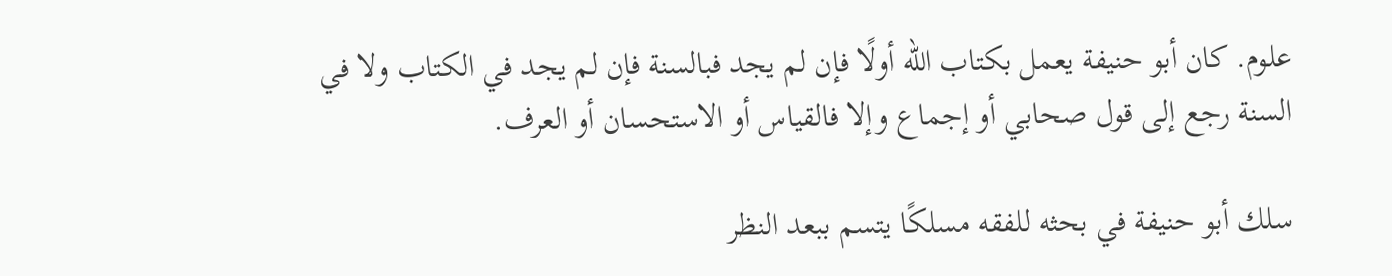علوم. كان أبو حنيفة يعمل بكتاب الله أولًا فإن لم يجد فبالسنة فإن لم يجد في الكتاب ولا في السنة رجع إلى قول صحابي أو إجماع وإلا فالقياس أو الاستحسان أو العرف.

سلك أبو حنيفة في بحثه للفقه مسلكًا يتسم ببعد النظر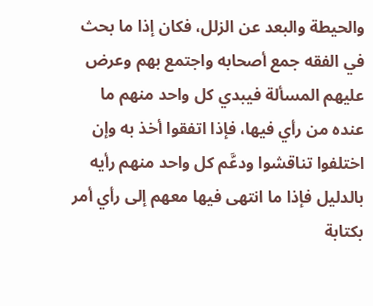والحيطة والبعد عن الزلل، فكان إذا ما بحث في الفقه جمع أصحابه واجتمع بهم وعرض عليهم المسألة فيبدي كل واحد منهم ما عنده من رأي فيها، فإذا اتفقوا أخذ به وإن اختلفوا تناقشوا ودعَّم كل واحد منهم رأيه بالدليل فإذا ما انتهى فيها معهم إلى رأي أمر بكتابة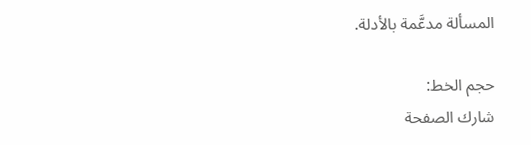المسألة مدعَّمة بالأدلة.

حجم الخط:
شارك الصفحة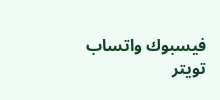فيسبوك واتساب تويتر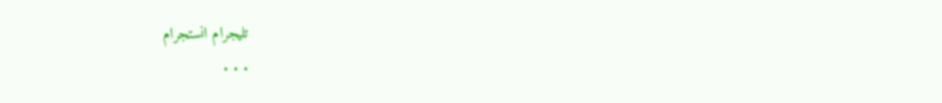تليجرام انستجرام
. . .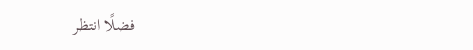فضلًا انتظر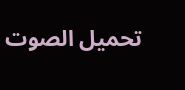تحميل الصوت